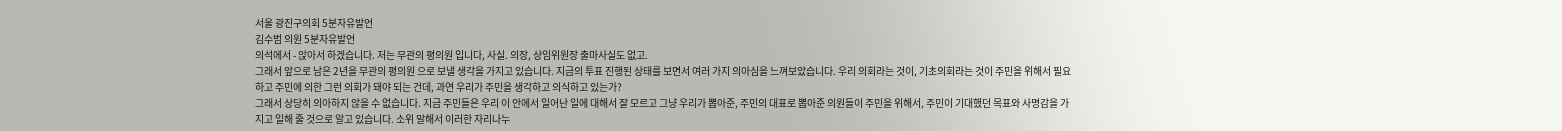서울 광진구의회 5분자유발언
김수범 의원 5분자유발언
의석에서 - 앉아서 하겠습니다. 저는 무관의 평의원 입니다, 사실. 의장, 상임위원장 출마사실도 없고.
그래서 앞으로 남은 2년을 무관의 평의원 으로 보낼 생각을 가지고 있습니다. 지금의 투표 진행된 상태를 보면서 여러 가지 의아심을 느껴보았습니다. 우리 의회라는 것이, 기초의회라는 것이 주민을 위해서 필요하고 주민에 의한 그런 의회가 돼야 되는 건데, 과연 우리가 주민을 생각하고 의식하고 있는가?
그래서 상당히 의아하지 않을 수 없습니다. 지금 주민들은 우리 이 안에서 일어난 일에 대해서 잘 모르고 그냥 우리가 뽑아준, 주민의 대표로 뽑아준 의원들이 주민을 위해서, 주민이 기대했던 목표와 사명감을 가지고 일해 줄 것으로 알고 있습니다. 소위 말해서 이러한 자리나누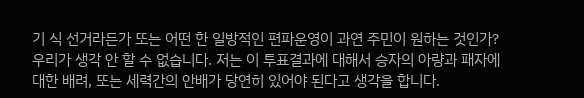기 식 선거라든가 또는 어떤 한 일방적인 편파운영이 과연 주민이 원하는 것인가?
우리가 생각 안 할 수 없습니다. 저는 이 투표결과에 대해서 승자의 아량과 패자에 대한 배려, 또는 세력간의 안배가 당연히 있어야 된다고 생각을 합니다.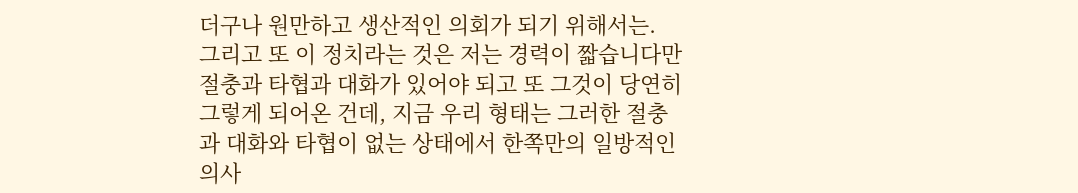더구나 원만하고 생산적인 의회가 되기 위해서는.
그리고 또 이 정치라는 것은 저는 경력이 짧습니다만 절충과 타협과 대화가 있어야 되고 또 그것이 당연히 그렇게 되어온 건데, 지금 우리 형태는 그러한 절충과 대화와 타협이 없는 상태에서 한쪽만의 일방적인 의사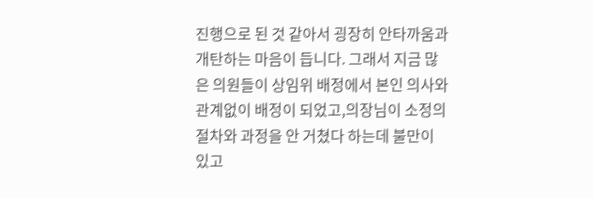진행으로 된 것 같아서 굉장히 안타까움과 개탄하는 마음이 듭니다. 그래서 지금 많은 의원들이 상임위 배정에서 본인 의사와 관계없이 배정이 되었고,의장님이 소정의 절차와 과정을 안 거쳤다 하는데 불만이 있고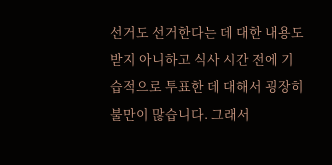선거도 선거한다는 데 대한 내용도 받지 아니하고 식사 시간 전에 기습적으로 투표한 데 대해서 굉장히 불만이 많습니다. 그래서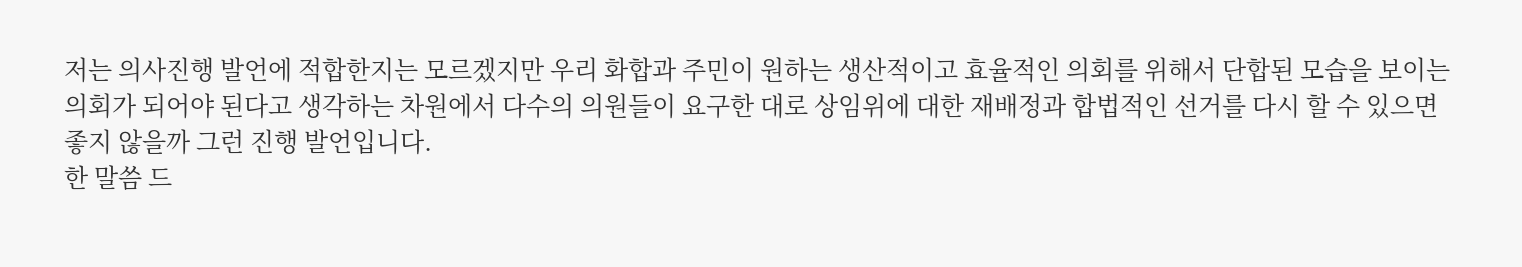저는 의사진행 발언에 적합한지는 모르겠지만 우리 화합과 주민이 원하는 생산적이고 효율적인 의회를 위해서 단합된 모습을 보이는 의회가 되어야 된다고 생각하는 차원에서 다수의 의원들이 요구한 대로 상임위에 대한 재배정과 합법적인 선거를 다시 할 수 있으면 좋지 않을까 그런 진행 발언입니다.
한 말씀 드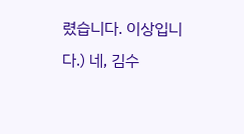렸습니다. 이상입니다.) 네, 김수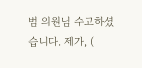범 의원님 수고하셨습니다. 제가, (